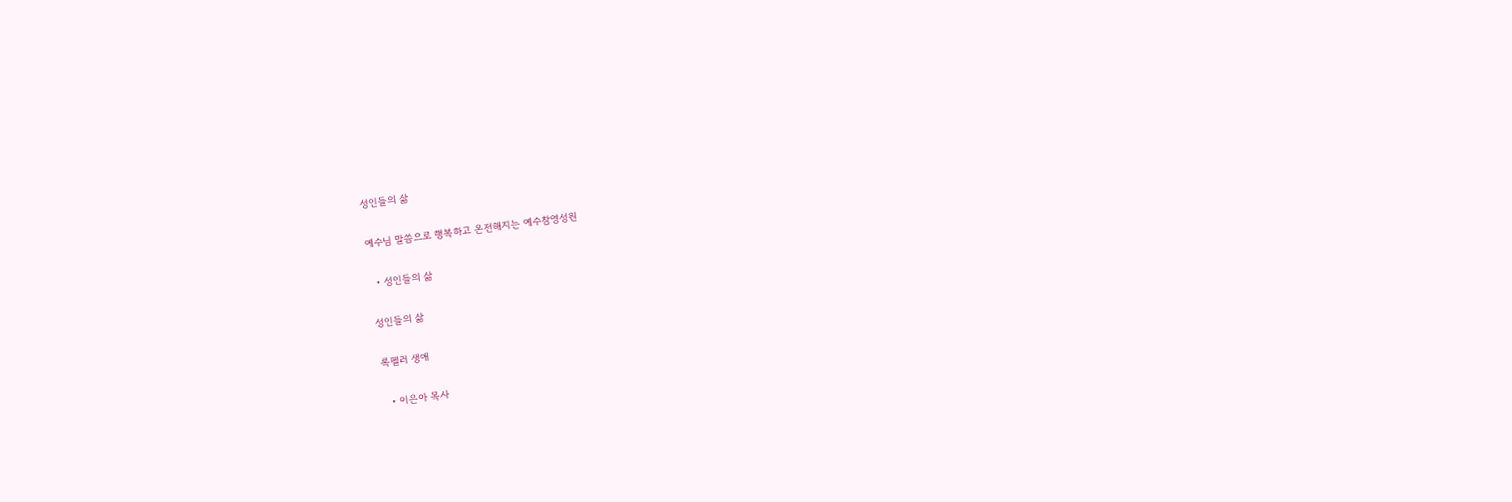성인들의 삶

예수님 말씀으로 행복하고 온전해지는 예수참영성원

  • 성인들의 삶

성인들의 삶

록펠러 생애

  • 이은아 목사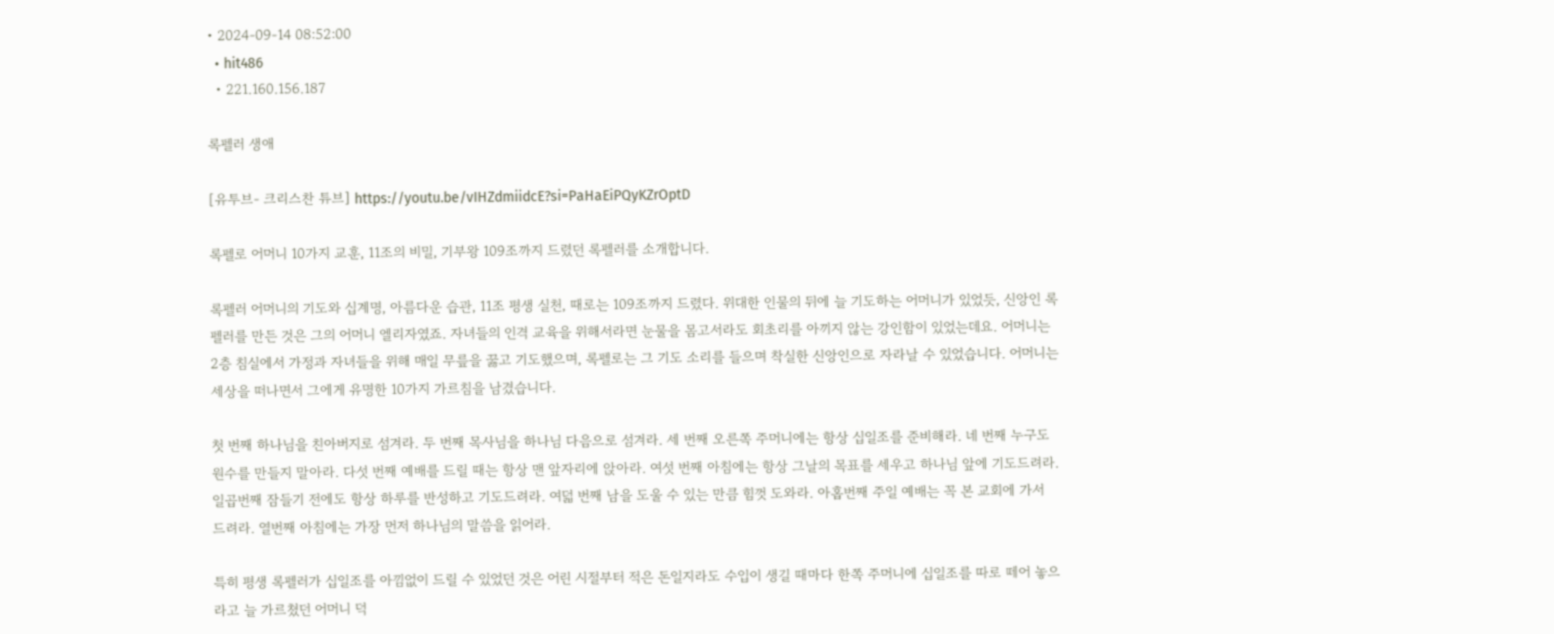• 2024-09-14 08:52:00
  • hit486
  • 221.160.156.187

록펠러 생애

[유투브- 크리스찬 튜브] https://youtu.be/vIHZdmiidcE?si=PaHaEiPQyKZrOptD

록펠로 어머니 10가지 교훈, 11조의 비밀, 기부왕 109조까지 드렸던 록펠러를 소개합니다.

록펠러 어머니의 기도와 십계명, 아름다운 습관, 11조 평생 실천, 때로는 109조까지 드렸다. 위대한 인물의 뒤에 늘 기도하는 어머니가 있었듯, 신앙인 록펠러를 만든 것은 그의 어머니 엘리자였죠. 자녀들의 인격 교육을 위해서라면 눈물을 몸고서라도 회초리를 아끼지 않는 강인함이 있었는데요. 어머니는 2층 침실에서 가정과 자녀들을 위해 매일 무릎을 꿇고 기도했으며, 록펠로는 그 기도 소리를 들으며 착실한 신앙인으로 자라날 수 있었습니다. 어머니는 세상을 떠나면서 그에게 유명한 10가지 가르침을 남겼습니다.

첫 번째 하나님을 친아버지로 섬겨라. 두 번째 목사님을 하나님 다음으로 섬겨라. 세 번째 오른쪽 주머니에는 항상 십일조를 준비해라. 네 번째 누구도 원수를 만들지 말아라. 다섯 번째 예배를 드릴 때는 항상 맨 앞자리에 앉아라. 여섯 번째 아침에는 항상 그날의 목표를 세우고 하나님 앞에 기도드려라. 일곱번째 잠들기 전에도 항상 하루를 반성하고 기도드려라. 여덟 번째 남을 도울 수 있는 만큼 힘껏 도와라. 아홉번째 주일 예배는 꼭 본 교회에 가서 드려라. 열번째 아침에는 가장 먼저 하나님의 말씀을 읽어라.

특히 평생 록펠러가 십일조를 아낌없이 드릴 수 있었던 것은 어린 시절부터 적은 돈일지라도 수입이 생길 때마다 한쪽 주머니에 십일조를 따로 떼어 놓으라고 늘 가르쳤던 어머니 덕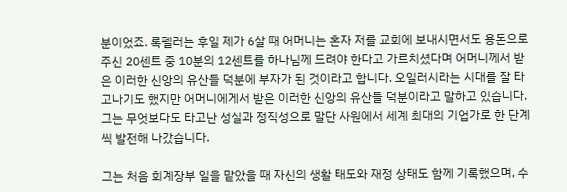분이었죠. 록펠러는 후일 제가 6살 때 어머니는 혼자 저를 교회에 보내시면서도 용돈으로 주신 20센트 중 10분의 12센트를 하나님께 드려야 한다고 가르치셨다며 어머니께서 받은 이러한 신앙의 유산들 덕분에 부자가 된 것이라고 합니다. 오일러시라는 시대를 잘 타고나기도 했지만 어머니에게서 받은 이러한 신앙의 유산들 덕분이라고 말하고 있습니다. 그는 무엇보다도 타고난 성실과 정직성으로 말단 사원에서 세계 최대의 기업가로 한 단계씩 발전해 나갔습니다.

그는 처음 회계장부 일을 맡았을 때 자신의 생활 태도와 재정 상태도 함께 기록했으며, 수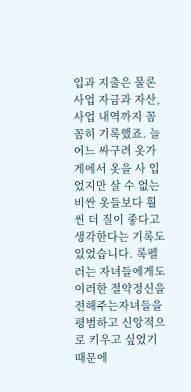입과 지출은 물론 사업 자금과 자산, 사업 내역까지 꼼꼼히 기록했죠. 늘 어느 싸구려 옷가게에서 옷을 사 입었지만 살 수 없는 비싼 옷들보다 훨씬 더 질이 좋다고 생각한다는 기록도 있었습니다. 록펠러는 자녀들에게도 이러한 절약정신을 전해주는자녀들을 평범하고 신앙적으로 키우고 싶었기 때문에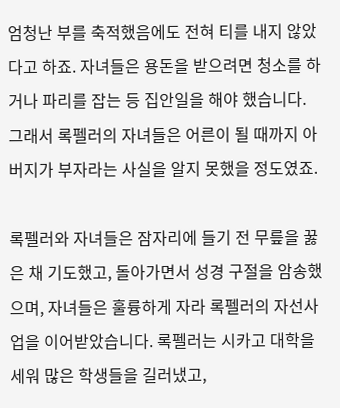엄청난 부를 축적했음에도 전혀 티를 내지 않았다고 하죠. 자녀들은 용돈을 받으려면 청소를 하거나 파리를 잡는 등 집안일을 해야 했습니다. 그래서 록펠러의 자녀들은 어른이 될 때까지 아버지가 부자라는 사실을 알지 못했을 정도였죠.

록펠러와 자녀들은 잠자리에 들기 전 무릎을 꿇은 채 기도했고, 돌아가면서 성경 구절을 암송했으며, 자녀들은 훌륭하게 자라 록펠러의 자선사업을 이어받았습니다. 록펠러는 시카고 대학을 세워 많은 학생들을 길러냈고,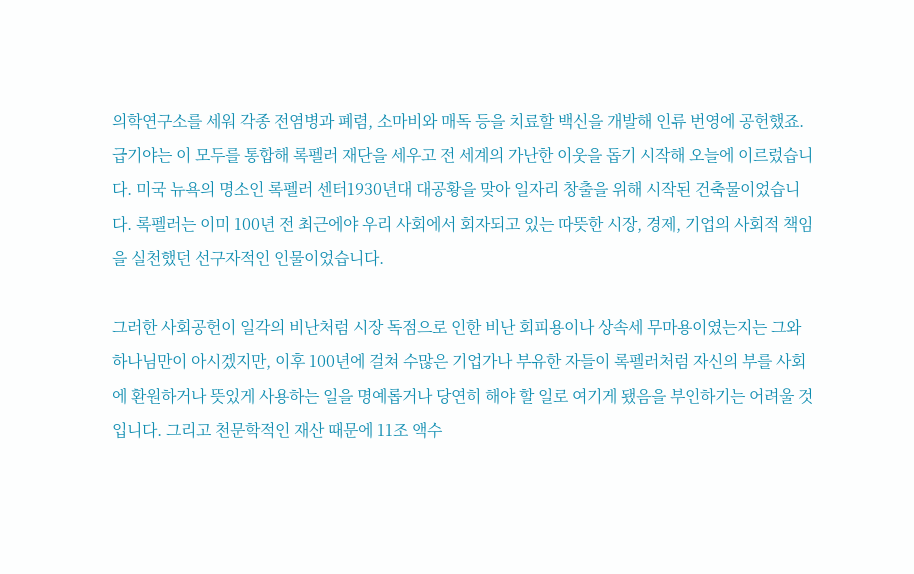의학연구소를 세워 각종 전염병과 폐렴, 소마비와 매독 등을 치료할 백신을 개발해 인류 번영에 공헌했죠. 급기야는 이 모두를 통합해 록펠러 재단을 세우고 전 세계의 가난한 이웃을 돕기 시작해 오늘에 이르렀습니다. 미국 뉴욕의 명소인 록펠러 센터1930년대 대공황을 맞아 일자리 창출을 위해 시작된 건축물이었습니다. 록펠러는 이미 100년 전 최근에야 우리 사회에서 회자되고 있는 따뜻한 시장, 경제, 기업의 사회적 책임을 실천했던 선구자적인 인물이었습니다.

그러한 사회공헌이 일각의 비난처럼 시장 독점으로 인한 비난 회피용이나 상속세 무마용이였는지는 그와 하나님만이 아시겠지만, 이후 100년에 걸쳐 수많은 기업가나 부유한 자들이 록펠러처럼 자신의 부를 사회에 환원하거나 뜻있게 사용하는 일을 명예롭거나 당연히 해야 할 일로 여기게 됐음을 부인하기는 어려울 것입니다. 그리고 천문학적인 재산 때문에 11조 액수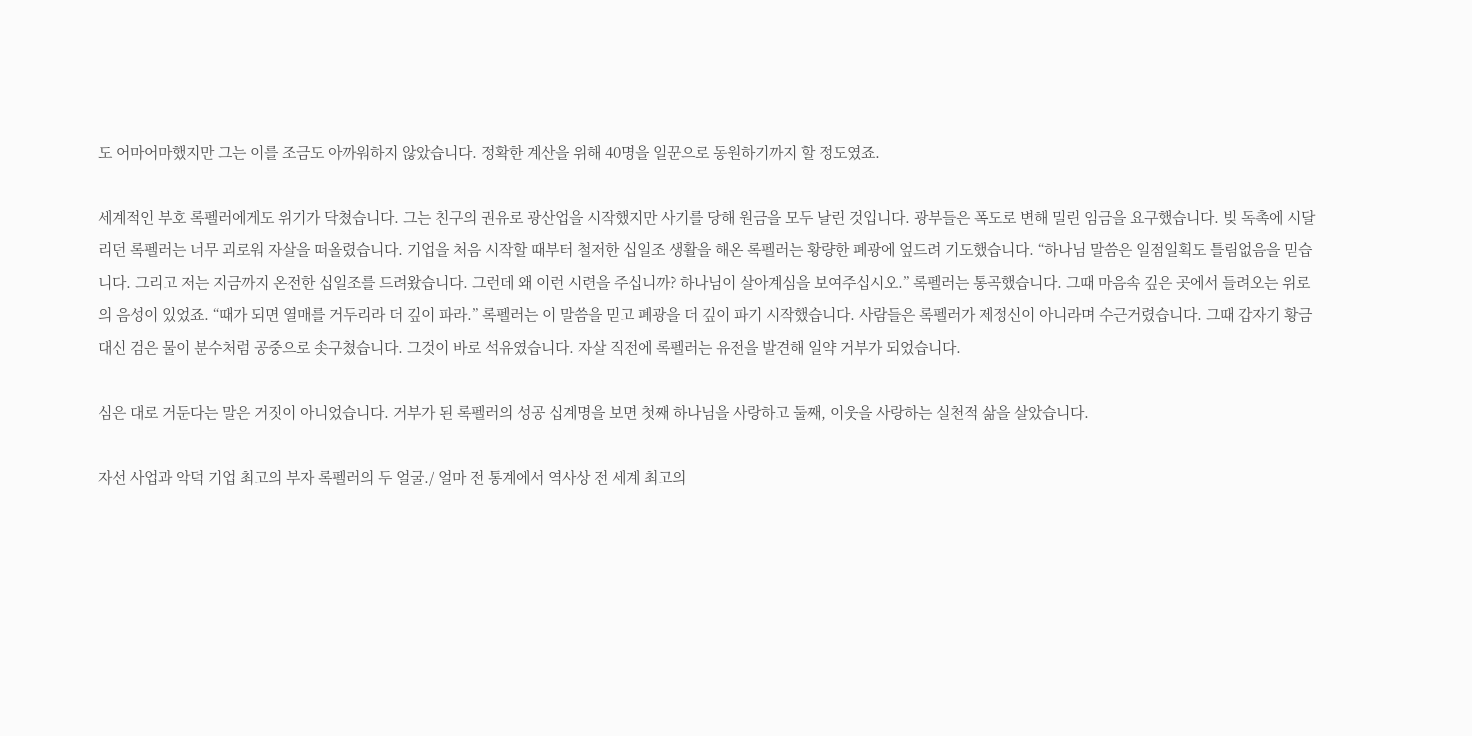도 어마어마했지만 그는 이를 조금도 아까워하지 않았습니다. 정확한 계산을 위해 40명을 일꾼으로 동원하기까지 할 정도였죠.

세계적인 부호 록펠러에게도 위기가 닥쳤습니다. 그는 친구의 권유로 광산업을 시작했지만 사기를 당해 원금을 모두 날린 것입니다. 광부들은 폭도로 변해 밀린 임금을 요구했습니다. 빚 독촉에 시달리던 록펠러는 너무 괴로워 자살을 떠올렸습니다. 기업을 처음 시작할 때부터 철저한 십일조 생활을 해온 록펠러는 황량한 폐광에 엎드려 기도했습니다. “하나님 말씀은 일점일획도 틀림없음을 믿습니다. 그리고 저는 지금까지 온전한 십일조를 드려왔습니다. 그런데 왜 이런 시련을 주십니까? 하나님이 살아계심을 보여주십시오.” 록펠러는 통곡했습니다. 그때 마음속 깊은 곳에서 들려오는 위로의 음성이 있었죠. “때가 되면 열매를 거두리라 더 깊이 파라.” 록펠러는 이 말씀을 믿고 폐광을 더 깊이 파기 시작했습니다. 사람들은 록펠러가 제정신이 아니라며 수근거렸습니다. 그때 갑자기 황금 대신 검은 물이 분수처럼 공중으로 솟구쳤습니다. 그것이 바로 석유였습니다. 자살 직전에 록펠러는 유전을 발견해 일약 거부가 되었습니다.

심은 대로 거둔다는 말은 거짓이 아니었습니다. 거부가 된 록펠러의 성공 십계명을 보면 첫째 하나님을 사랑하고 둘째, 이웃을 사랑하는 실천적 삶을 살았습니다.

자선 사업과 악덕 기업 최고의 부자 록펠러의 두 얼굴./ 얼마 전 통계에서 역사상 전 세계 최고의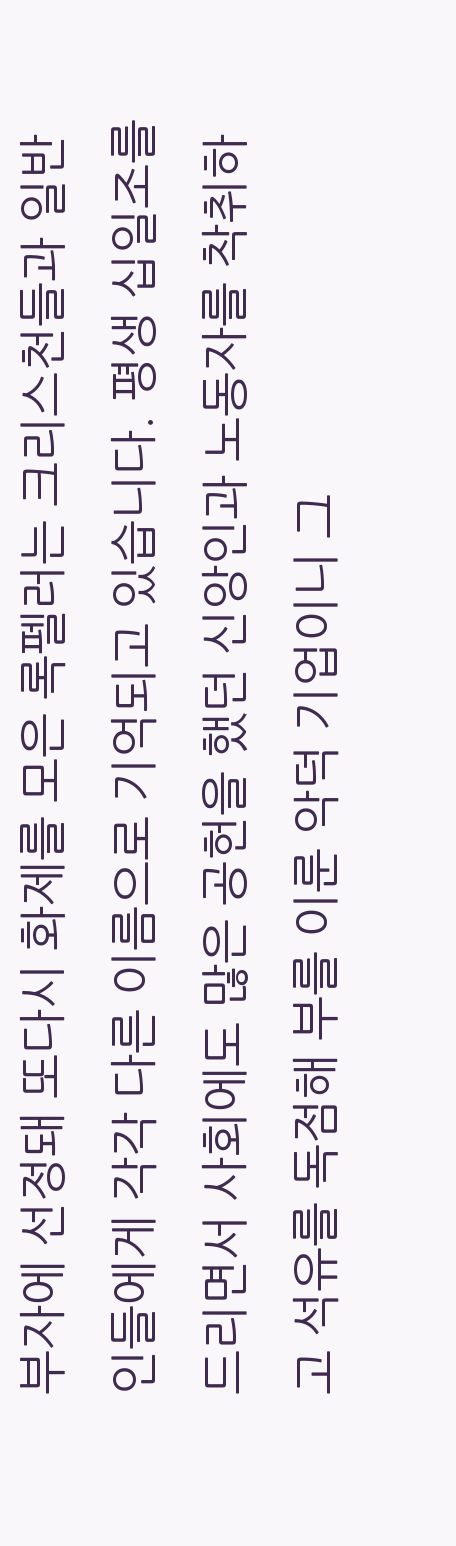부자에 선정돼 또다시 화제를 모은 록펠러는 크리스천들과 일반인들에게 각각 다른 이름으로 기억되고 있습니다. 평생 십일조를 드리면서 사회에도 많은 공헌을 했던 신앙인과 노동자를 착취하고 석유를 독점해 부를 이룬 악덕 기업이니 그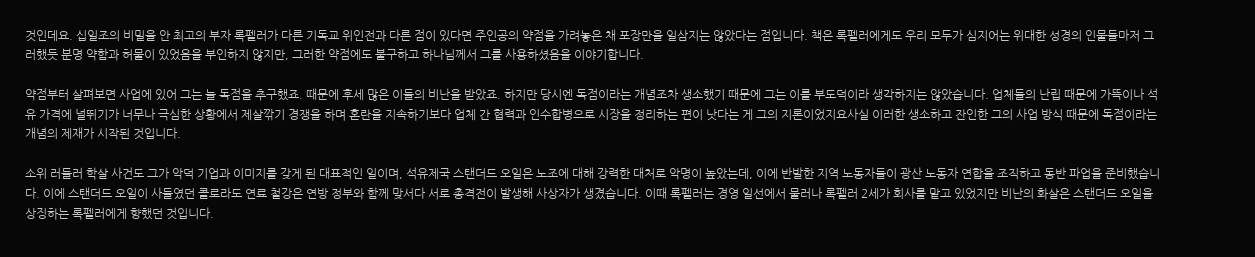것인데요. 십일조의 비밀을 안 최고의 부자 록펠러가 다른 기독교 위인전과 다른 점이 있다면 주인공의 약점을 가려놓은 채 포장만을 일삼지는 않았다는 점입니다. 책은 록펠러에게도 우리 모두가 심지어는 위대한 성경의 인물들마저 그러했듯 분명 약함과 허물이 있었음을 부인하지 않지만, 그러한 약점에도 불구하고 하나님께서 그를 사용하셨음을 이야기합니다.

약점부터 살펴보면 사업에 있어 그는 늘 독점을 추구했죠. 때문에 후세 많은 이들의 비난을 받았죠. 하지만 당시엔 독점이라는 개념조차 생소했기 때문에 그는 이를 부도덕이라 생각하지는 않았습니다. 업체들의 난립 때문에 가뜩이나 석유 가격에 널뛰기가 너무나 극심한 상황에서 제살깎기 경쟁을 하며 혼란을 지속하기보다 업체 간 협력과 인수합병으로 시장을 정리하는 편이 낫다는 게 그의 지론이었지요사실 이러한 생소하고 잔인한 그의 사업 방식 때문에 독점이라는 개념의 제재가 시작된 것입니다.

소위 러들러 학살 사건도 그가 악덕 기업과 이미지를 갖게 된 대표적인 일이며, 석유제국 스탠더드 오일은 노조에 대해 강력한 대처로 악명이 높았는데, 이에 반발한 지역 노동자들이 광산 노동자 연합을 조직하고 동반 파업을 준비했습니다. 이에 스탠더드 오일이 사들였던 콜로라도 연료 철강은 연방 정부와 함께 맞서다 서로 총격전이 발생해 사상자가 생겼습니다. 이때 록펠러는 경영 일선에서 물러나 록펠러 2세가 회사를 맡고 있었지만 비난의 화살은 스탠더드 오일을 상징하는 록펠러에게 향했던 것입니다.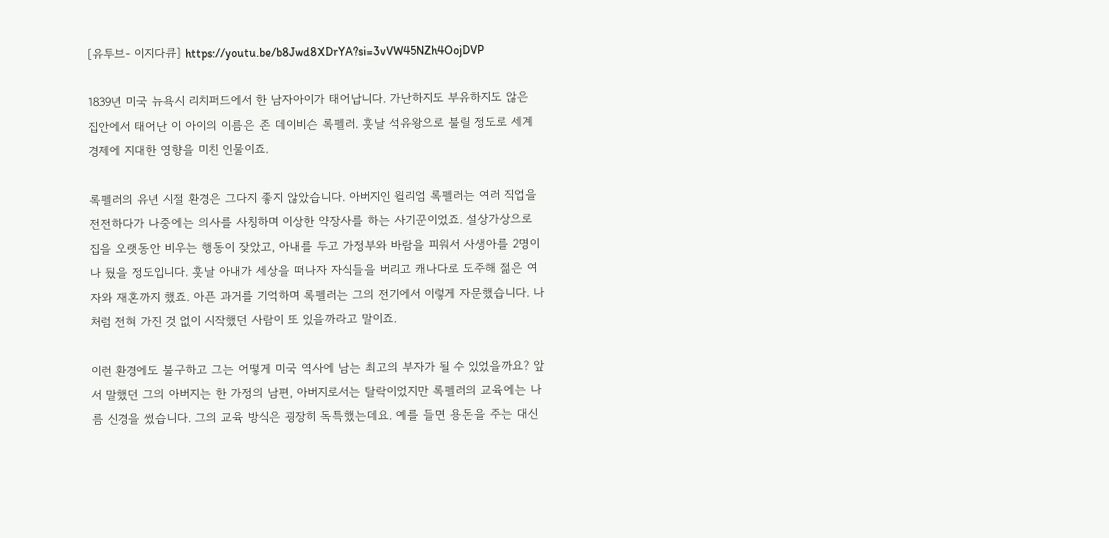[유투브- 이지다큐] https://youtu.be/b8Jwd8XDrYA?si=3vVW45NZh4OojDVP

1839년 미국 뉴욕시 리치퍼드에서 한 남자아이가 태어납니다. 가난하지도 부유하지도 않은 집안에서 태어난 이 아이의 이름은 존 데이비슨 록펠러. 훗날 석유왕으로 불릴 정도로 세계 경제에 지대한 영향을 미친 인물이죠.

록펠러의 유년 시절 환경은 그다지 좋지 않았습니다. 아버지인 윌리엄 록펠러는 여러 직업을 전전하다가 나중에는 의사를 사칭하며 이상한 약장사를 하는 사기꾼이었죠. 설상가상으로 집을 오랫동안 비우는 행동이 잦았고, 아내를 두고 가정부와 바람을 피워서 사생아를 2명이나 뒀을 정도입니다. 훗날 아내가 세상을 떠나자 자식들을 버리고 캐나다로 도주해 젊은 여자와 재혼까지 했죠. 아픈 과거를 기억하며 록펠러는 그의 전기에서 이렇게 자문했습니다. 나처럼 전혀 가진 것 없이 시작했던 사람이 또 있을까라고 말이죠.

이런 환경에도 불구하고 그는 어떻게 미국 역사에 남는 최고의 부자가 될 수 있었을까요? 앞서 말했던 그의 아버지는 한 가정의 남편, 아버지로서는 탈락이었지만 록펠러의 교육에는 나름 신경을 썼습니다. 그의 교육 방식은 굉장히 독특했는데요. 예를 들면 용돈을 주는 대신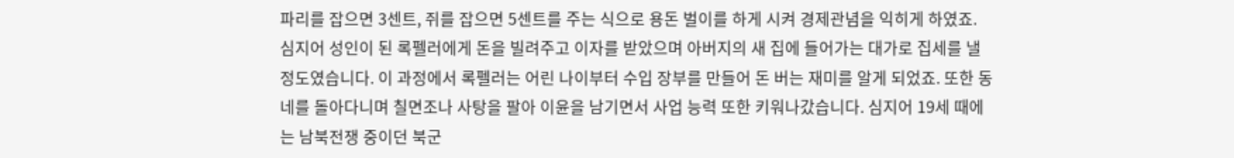파리를 잡으면 3센트, 쥐를 잡으면 5센트를 주는 식으로 용돈 벌이를 하게 시켜 경제관념을 익히게 하였죠. 심지어 성인이 된 록펠러에게 돈을 빌려주고 이자를 받았으며 아버지의 새 집에 들어가는 대가로 집세를 낼 정도였습니다. 이 과정에서 록펠러는 어린 나이부터 수입 장부를 만들어 돈 버는 재미를 알게 되었죠. 또한 동네를 돌아다니며 칠면조나 사탕을 팔아 이윤을 남기면서 사업 능력 또한 키워나갔습니다. 심지어 19세 때에는 남북전쟁 중이던 북군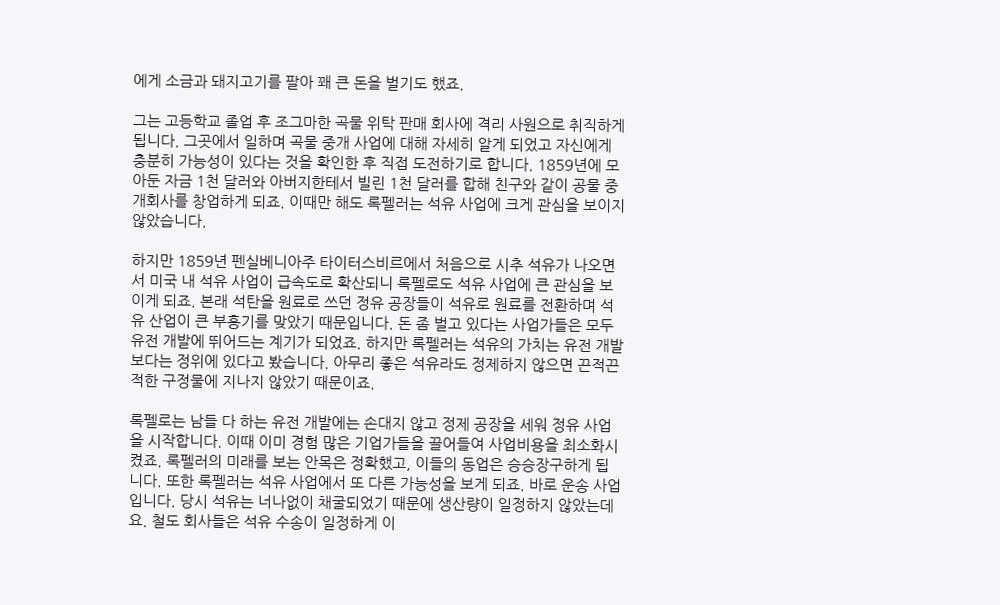에게 소금과 돼지고기를 팔아 꽤 큰 돈을 벌기도 했죠.

그는 고등학교 졸업 후 조그마한 곡물 위탁 판매 회사에 격리 사원으로 취직하게 됩니다. 그곳에서 일하며 곡물 중개 사업에 대해 자세히 알게 되었고 자신에게 충분히 가능성이 있다는 것을 확인한 후 직접 도전하기로 합니다. 1859년에 모아둔 자금 1천 달러와 아버지한테서 빌린 1천 달러를 합해 친구와 같이 공물 중개회사를 창업하게 되죠. 이때만 해도 록펠러는 석유 사업에 크게 관심을 보이지 않았습니다.

하지만 1859년 펜실베니아주 타이터스비르에서 처음으로 시추 석유가 나오면서 미국 내 석유 사업이 급속도로 확산되니 록펠로도 석유 사업에 큰 관심을 보이게 되죠. 본래 석탄을 원료로 쓰던 정유 공장들이 석유로 원료를 전환하며 석유 산업이 큰 부흥기를 맞았기 때문입니다. 돈 좀 벌고 있다는 사업가들은 모두 유전 개발에 뛰어드는 계기가 되었죠. 하지만 록펠러는 석유의 가치는 유전 개발보다는 정위에 있다고 봤습니다. 아무리 좋은 석유라도 정제하지 않으면 끈적끈적한 구정물에 지나지 않았기 때문이죠.

록펠로는 남들 다 하는 유전 개발에는 손대지 않고 정제 공장을 세워 정유 사업을 시작합니다. 이때 이미 경험 많은 기업가들을 끌어들여 사업비용을 최소화시켰죠. 록펠러의 미래를 보는 안목은 정확했고, 이들의 동업은 승승장구하게 됩니다. 또한 록펠러는 석유 사업에서 또 다른 가능성을 보게 되죠. 바로 운송 사업입니다. 당시 석유는 너나없이 채굴되었기 때문에 생산량이 일정하지 않았는데요. 철도 회사들은 석유 수송이 일정하게 이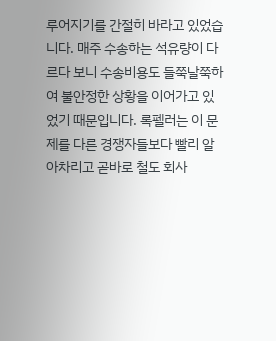루어지기를 간절히 바라고 있었습니다. 매주 수송하는 석유량이 다르다 보니 수송비용도 들쭉날쭉하여 불안정한 상황을 이어가고 있었기 때문입니다. 록펠러는 이 문제를 다른 경쟁자들보다 빨리 알아차리고 곧바로 철도 회사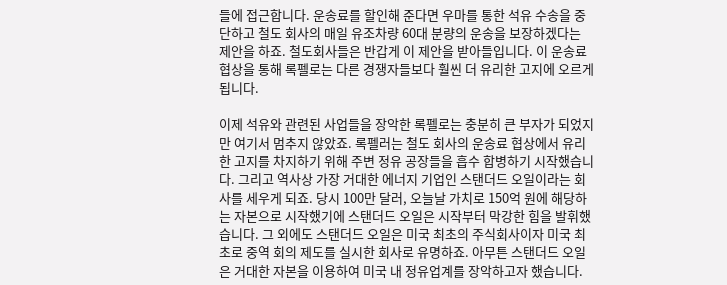들에 접근합니다. 운송료를 할인해 준다면 우마를 통한 석유 수송을 중단하고 철도 회사의 매일 유조차량 60대 분량의 운송을 보장하겠다는 제안을 하죠. 철도회사들은 반갑게 이 제안을 받아들입니다. 이 운송료 협상을 통해 록펠로는 다른 경쟁자들보다 훨씬 더 유리한 고지에 오르게 됩니다.

이제 석유와 관련된 사업들을 장악한 록펠로는 충분히 큰 부자가 되었지만 여기서 멈추지 않았죠. 록펠러는 철도 회사의 운송료 협상에서 유리한 고지를 차지하기 위해 주변 정유 공장들을 흡수 합병하기 시작했습니다. 그리고 역사상 가장 거대한 에너지 기업인 스탠더드 오일이라는 회사를 세우게 되죠. 당시 100만 달러, 오늘날 가치로 150억 원에 해당하는 자본으로 시작했기에 스탠더드 오일은 시작부터 막강한 힘을 발휘했습니다. 그 외에도 스탠더드 오일은 미국 최초의 주식회사이자 미국 최초로 중역 회의 제도를 실시한 회사로 유명하죠. 아무튼 스탠더드 오일은 거대한 자본을 이용하여 미국 내 정유업계를 장악하고자 했습니다.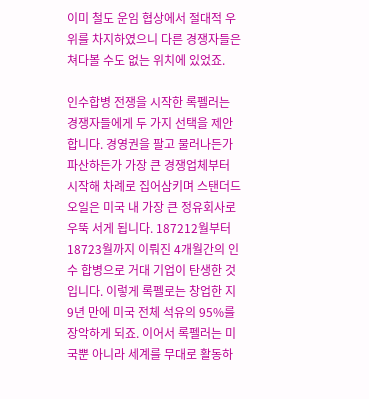이미 철도 운임 협상에서 절대적 우위를 차지하였으니 다른 경쟁자들은 쳐다볼 수도 없는 위치에 있었죠.

인수합병 전쟁을 시작한 록펠러는 경쟁자들에게 두 가지 선택을 제안합니다. 경영권을 팔고 물러나든가 파산하든가 가장 큰 경쟁업체부터 시작해 차례로 집어삼키며 스탠더드 오일은 미국 내 가장 큰 정유회사로 우뚝 서게 됩니다. 187212월부터 18723월까지 이뤄진 4개월간의 인수 합병으로 거대 기업이 탄생한 것입니다. 이렇게 록펠로는 창업한 지 9년 만에 미국 전체 석유의 95%를 장악하게 되죠. 이어서 록펠러는 미국뿐 아니라 세계를 무대로 활동하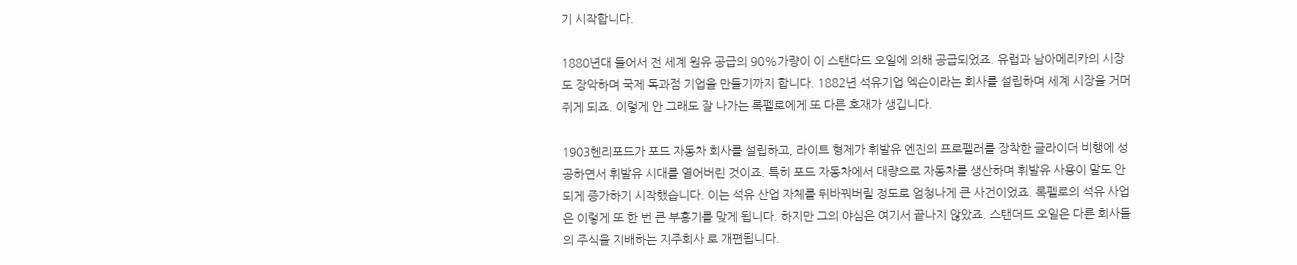기 시작합니다.

1880년대 들어서 전 세계 원유 공급의 90%가량이 이 스탠다드 오일에 의해 공급되었죠. 유럽과 남아메리카의 시장도 장악하며 국제 독과점 기업을 만들기까지 합니다. 1882년 석유기업 엑슨이라는 회사를 설립하며 세계 시장을 거머쥐게 되죠. 이렇게 안 그래도 잘 나가는 록펠로에게 또 다른 호재가 생깁니다.

1903헨리포드가 포드 자동차 회사를 설립하고, 라이트 형제가 휘발유 엔진의 프로펠러를 장착한 글라이더 비행에 성공하면서 휘발유 시대를 열어버린 것이죠. 특히 포드 자동차에서 대량으로 자동차를 생산하며 휘발유 사용이 말도 안 되게 증가하기 시작했습니다. 이는 석유 산업 자체를 뒤바꿔버릴 정도로 엄청나게 큰 사건이었죠. 록펠로의 석유 사업은 이렇게 또 한 번 큰 부흥기를 맞게 됩니다. 하지만 그의 야심은 여기서 끝나지 않았죠. 스탠더드 오일은 다른 회사들의 주식을 지배하는 지주회사 로 개편됩니다.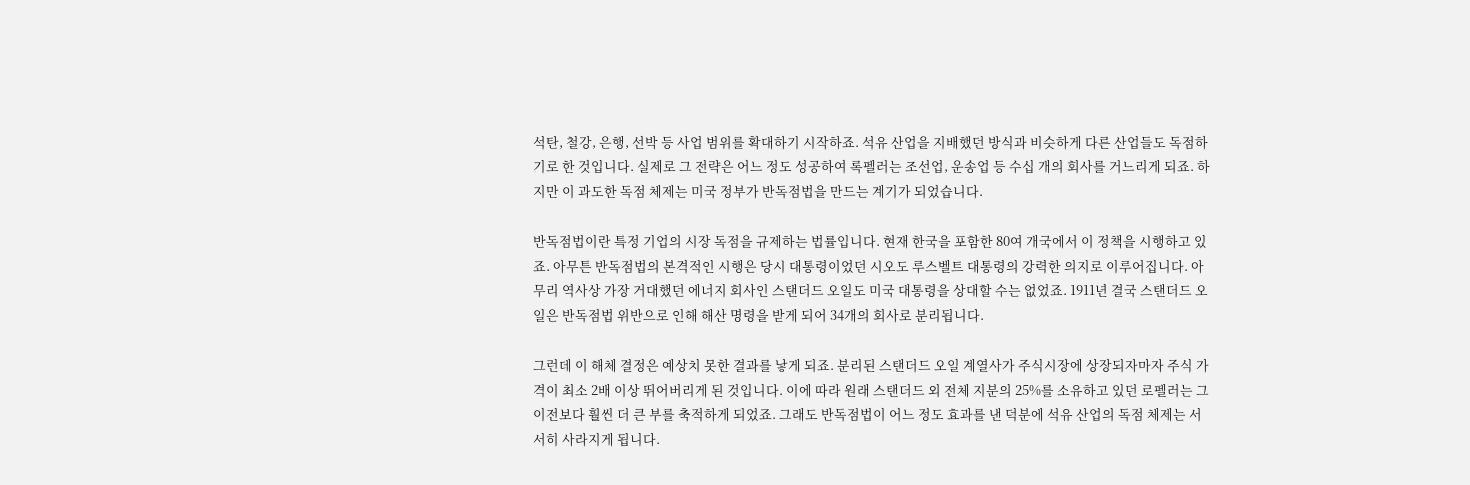석탄, 철강, 은행, 선박 등 사업 범위를 확대하기 시작하죠. 석유 산업을 지배했던 방식과 비슷하게 다른 산업들도 독점하기로 한 것입니다. 실제로 그 전략은 어느 정도 성공하여 록펠러는 조선업, 운송업 등 수십 개의 회사를 거느리게 되죠. 하지만 이 과도한 독점 체제는 미국 정부가 반독점법을 만드는 계기가 되었습니다.

반독점법이란 특정 기업의 시장 독점을 규제하는 법률입니다. 현재 한국을 포함한 80여 개국에서 이 정책을 시행하고 있죠. 아무튼 반독점법의 본격적인 시행은 당시 대통령이었던 시오도 루스벨트 대통령의 강력한 의지로 이루어집니다. 아무리 역사상 가장 거대했던 에너지 회사인 스탠더드 오일도 미국 대통령을 상대할 수는 없었죠. 1911년 결국 스탠더드 오일은 반독점법 위반으로 인해 해산 명령을 받게 되어 34개의 회사로 분리됩니다.

그런데 이 해체 결정은 예상치 못한 결과를 낳게 되죠. 분리된 스탠더드 오일 계열사가 주식시장에 상장되자마자 주식 가격이 최소 2배 이상 뛰어버리게 된 것입니다. 이에 따라 원래 스탠더드 외 전체 지분의 25%를 소유하고 있던 로펠러는 그 이전보다 훨씬 더 큰 부를 축적하게 되었죠. 그래도 반독점법이 어느 정도 효과를 낸 덕분에 석유 산업의 독점 체제는 서서히 사라지게 됩니다.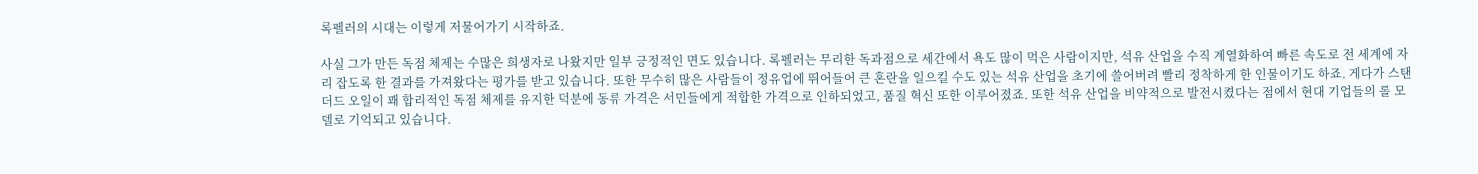록펠러의 시대는 이렇게 저물어가기 시작하죠.

사실 그가 만든 독점 체제는 수많은 희생자로 나왔지만 일부 긍정적인 면도 있습니다. 록펠러는 무리한 독과점으로 세간에서 욕도 많이 먹은 사람이지만, 석유 산업을 수직 계열화하여 빠른 속도로 전 세계에 자리 잡도록 한 결과를 가져왔다는 평가를 받고 있습니다. 또한 무수히 많은 사람들이 정유업에 뛰어들어 큰 혼란을 일으킬 수도 있는 석유 산업을 초기에 쓸어버려 빨리 정착하게 한 인물이기도 하죠. 게다가 스탠더드 오일이 꽤 합리적인 독점 체제를 유지한 덕분에 동류 가격은 서민들에게 적합한 가격으로 인하되었고, 품질 혁신 또한 이루어졌죠. 또한 석유 산업을 비약적으로 발전시켰다는 점에서 현대 기업들의 롤 모델로 기억되고 있습니다.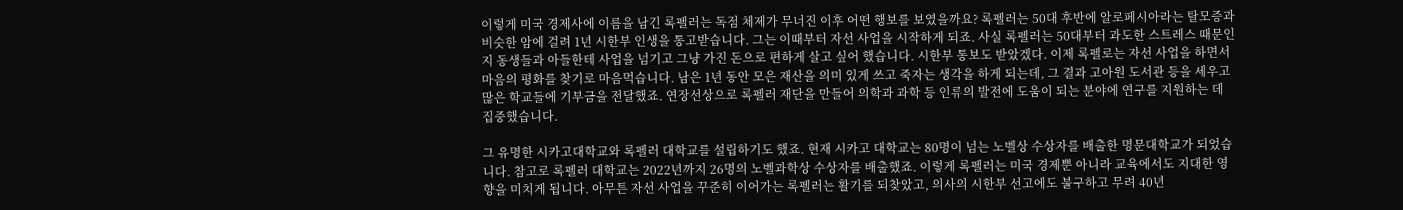이렇게 미국 경제사에 이름을 남긴 록펠러는 독점 체제가 무너진 이후 어떤 행보를 보였을까요? 록펠러는 50대 후반에 알로페시아라는 탈모증과 비슷한 암에 걸려 1년 시한부 인생을 통고받습니다. 그는 이때부터 자선 사업을 시작하게 되죠. 사실 록펠러는 50대부터 과도한 스트레스 때문인지 동생들과 아들한테 사업을 넘기고 그냥 가진 돈으로 편하게 살고 싶어 했습니다. 시한부 통보도 받았겠다. 이제 록펠로는 자선 사업을 하면서 마음의 평화를 찾기로 마음먹습니다. 남은 1년 동안 모은 재산을 의미 있게 쓰고 죽자는 생각을 하게 되는데, 그 결과 고아원 도서관 등을 세우고 많은 학교들에 기부금을 전달했죠. 연장선상으로 록펠러 재단을 만들어 의학과 과학 등 인류의 발전에 도움이 되는 분야에 연구를 지원하는 데 집중했습니다.

그 유명한 시카고대학교와 록펠러 대학교를 설립하기도 했죠. 현재 시카고 대학교는 80명이 넘는 노벨상 수상자를 배출한 명문대학교가 되었습니다. 참고로 록펠러 대학교는 2022년까지 26명의 노벨과학상 수상자를 배출했죠. 이렇게 록펠러는 미국 경제뿐 아니라 교육에서도 지대한 영향을 미치게 됩니다. 아무튼 자선 사업을 꾸준히 이어가는 록펠러는 활기를 되찾았고, 의사의 시한부 선고에도 불구하고 무려 40년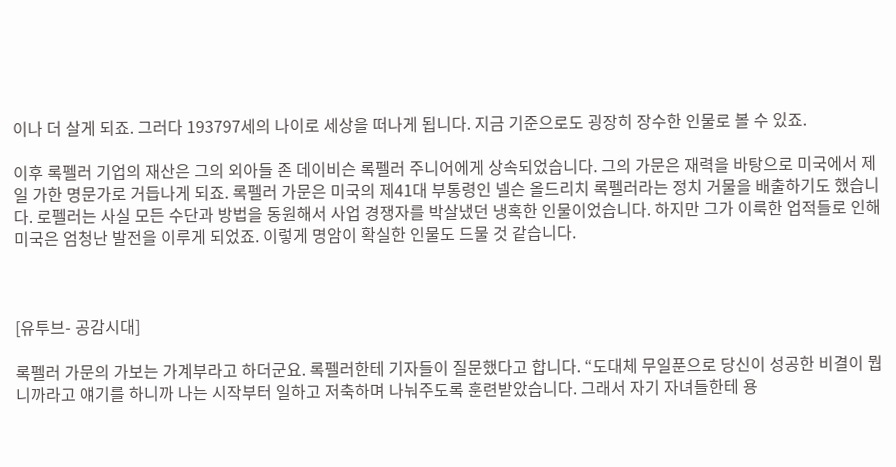이나 더 살게 되죠. 그러다 193797세의 나이로 세상을 떠나게 됩니다. 지금 기준으로도 굉장히 장수한 인물로 볼 수 있죠.

이후 록펠러 기업의 재산은 그의 외아들 존 데이비슨 록펠러 주니어에게 상속되었습니다. 그의 가문은 재력을 바탕으로 미국에서 제일 가한 명문가로 거듭나게 되죠. 록펠러 가문은 미국의 제41대 부통령인 넬슨 올드리치 록펠러라는 정치 거물을 배출하기도 했습니다. 로펠러는 사실 모든 수단과 방법을 동원해서 사업 경쟁자를 박살냈던 냉혹한 인물이었습니다. 하지만 그가 이룩한 업적들로 인해 미국은 엄청난 발전을 이루게 되었죠. 이렇게 명암이 확실한 인물도 드물 것 같습니다.



[유투브- 공감시대]

록펠러 가문의 가보는 가계부라고 하더군요. 록펠러한테 기자들이 질문했다고 합니다. “도대체 무일푼으로 당신이 성공한 비결이 뭡니까라고 얘기를 하니까 나는 시작부터 일하고 저축하며 나눠주도록 훈련받았습니다. 그래서 자기 자녀들한테 용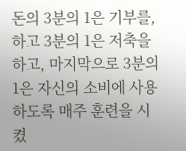돈의 3분의 1은 기부를, 하고 3분의 1은 저축을 하고, 마지막으로 3분의 1은 자신의 소비에 사용하도록 매주 훈련을 시켰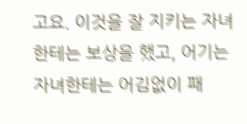고요. 이것을 잘 지키는 자녀한테는 보상을 했고, 어기는 자녀한테는 어김없이 패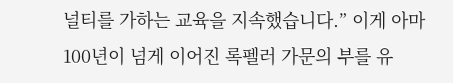널티를 가하는 교육을 지속했습니다.” 이게 아마 100년이 넘게 이어진 록펠러 가문의 부를 유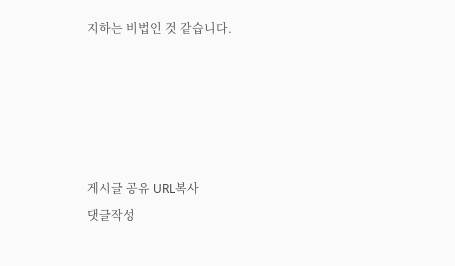지하는 비법인 것 같습니다.





게시글 공유 URL복사
댓글작성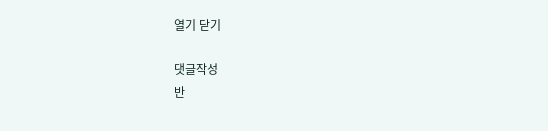열기 닫기

댓글작성
반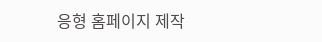응형 홈페이지 제작